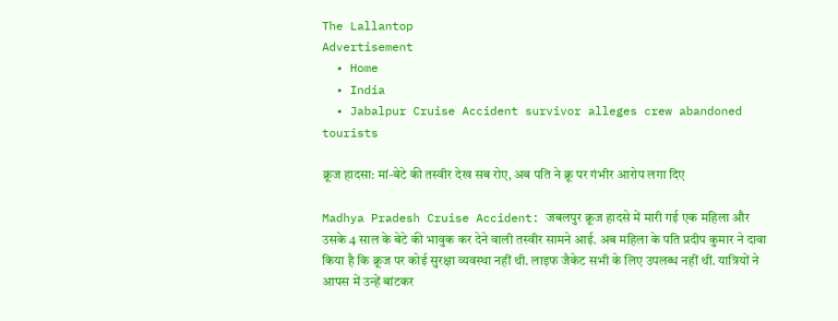The Lallantop
Advertisement
  • Home
  • India
  • Jabalpur Cruise Accident survivor alleges crew abandoned tourists

क्रूज हादसा: मां-बेटे की तस्वीर देख सब रोए, अब पति ने क्रू पर गंभीर आरोप लगा दिए

Madhya Pradesh Cruise Accident: जबलपुर क्रूज हादसे में मारी गई एक महिला और उसके 4 साल के बेटे की भावुक कर देने वाली तस्वीर सामने आई. अब महिला के पति प्रदीप कुमार ने दावा किया है कि क्रूज पर कोई सुरक्षा व्यवस्था नहीं थी. लाइफ जैकेट सभी के लिए उपलब्ध नहीं थीं. यात्रियों ने आपस में उन्हें बांटकर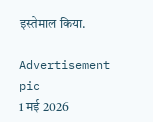इस्तेमाल किया.

Advertisement
pic
1 मई 2026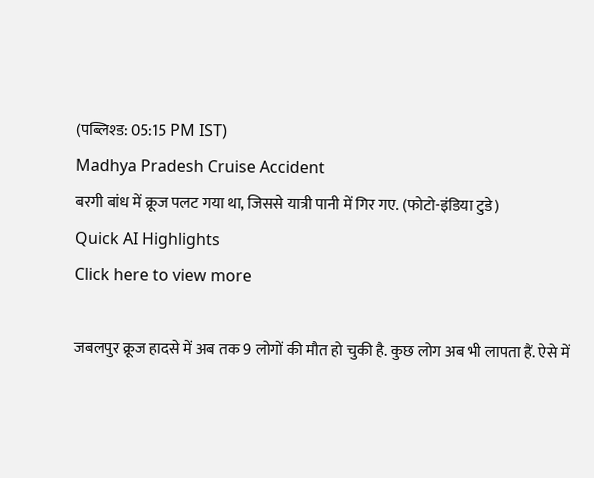(पब्लिश्ड: 05:15 PM IST)
Madhya Pradesh Cruise Accident
बरगी बांध में क्रूज पलट गया था, जिससे यात्री पानी में गिर गए. (फोटो-इंडिया टुडे)
Quick AI Highlights
Click here to view more

जबलपुर क्रूज हादसे में अब तक 9 लोगों की मौत हो चुकी है. कुछ लोग अब भी लापता हैं. ऐसे में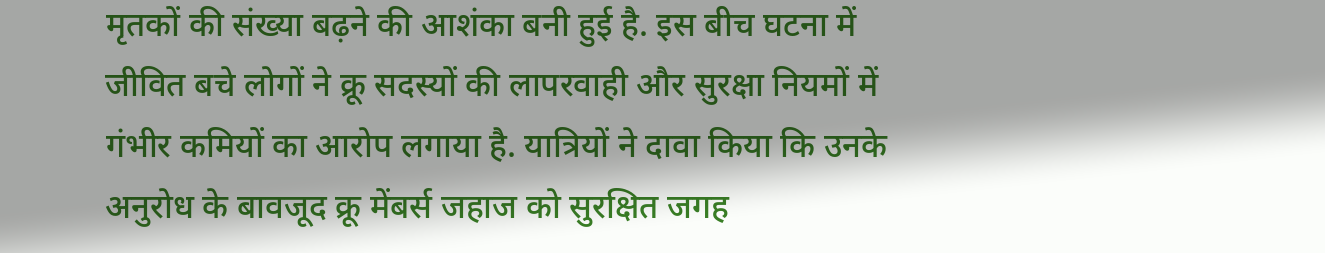मृतकों की संख्या बढ़ने की आशंका बनी हुई है. इस बीच घटना में जीवित बचे लोगों ने क्रू सदस्यों की लापरवाही और सुरक्षा नियमों में गंभीर कमियों का आरोप लगाया है. यात्रियों ने दावा किया कि उनके अनुरोध के बावजूद क्रू मेंबर्स जहाज को सुरक्षित जगह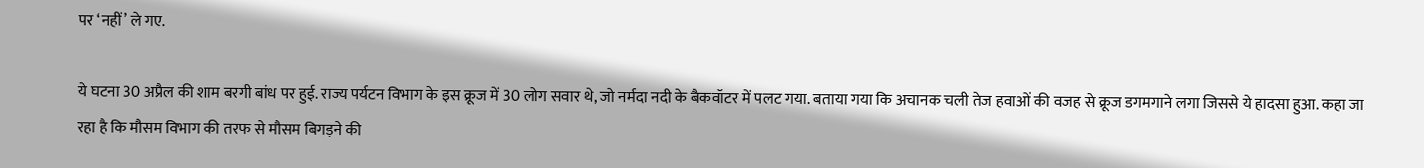पर ‘नहीं’ ले गए.

ये घटना 30 अप्रैल की शाम बरगी बांध पर हुई. राज्य पर्यटन विभाग के इस क्रूज में 30 लोग सवार थे, जो नर्मदा नदी के बैकवॉटर में पलट गया. बताया गया कि अचानक चली तेज हवाओं की वजह से क्रूज डगमगाने लगा जिससे ये हादसा हुआ. कहा जा रहा है कि मौसम विभाग की तरफ से मौसम बिगड़ने की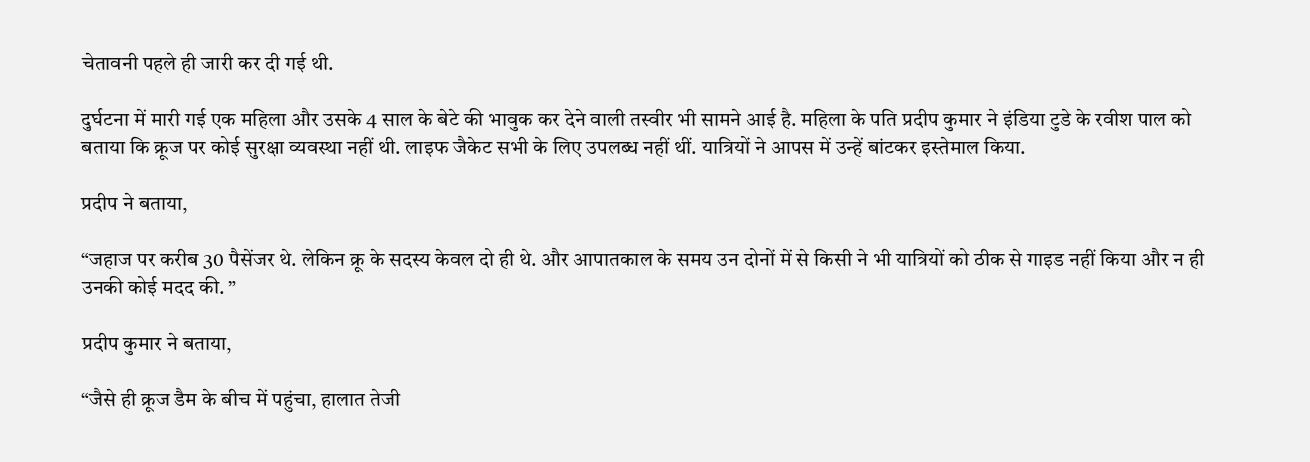चेतावनी पहले ही जारी कर दी गई थी.

दुर्घटना में मारी गई एक महिला और उसके 4 साल के बेटे की भावुक कर देने वाली तस्वीर भी सामने आई है. महिला के पति प्रदीप कुमार ने इंडिया टुडे के रवीश पाल को बताया कि क्रूज पर कोई सुरक्षा व्यवस्था नहीं थी. लाइफ जैकेट सभी के लिए उपलब्ध नहीं थीं. यात्रियों ने आपस में उन्हें बांटकर इस्तेमाल किया.

प्रदीप ने बताया,

“जहाज पर करीब 30 पैसेंजर थे. लेकिन क्रू के सदस्य केवल दो ही थे. और आपातकाल के समय उन दोनों में से किसी ने भी यात्रियों को ठीक से गाइड नहीं किया और न ही उनकी कोई मदद की. ”

प्रदीप कुमार ने बताया,

“जैसे ही क्रूज डैम के बीच में पहुंचा, हालात तेजी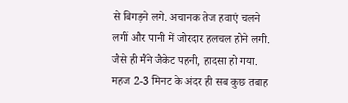से बिगड़ने लगे. अचानक तेज हवाएं चलने लगीं और पानी में जोरदार हलचल होने लगी. जैसे ही मैंने जैकेट पहनी, हादसा हो गया. महज 2-3 मिनट के अंदर ही सब कुछ तबाह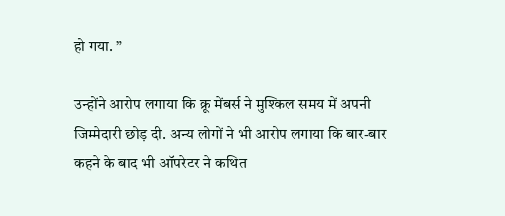हो गया. ”

उन्होंने आरोप लगाया कि क्रू मेंबर्स ने मुश्किल समय में अपनी जिम्मेदारी छोड़ दी. अन्य लोगों ने भी आरोप लगाया कि बार-बार कहने के बाद भी ऑपरेटर ने कथित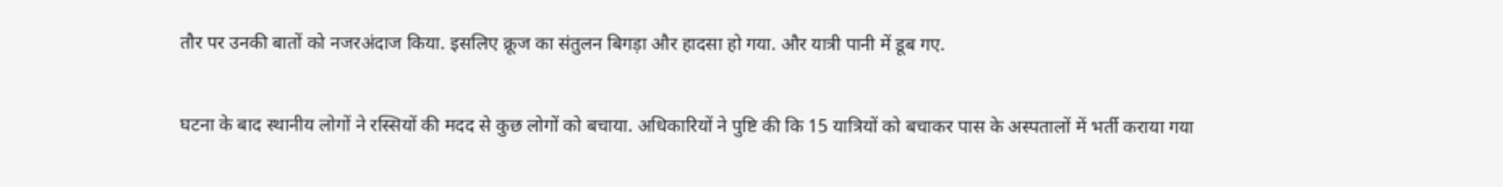तौर पर उनकी बातों को नजरअंदाज किया. इसलिए क्रूज का संतुलन बिगड़ा और हादसा हो गया. और यात्री पानी में डूब गए.

घटना के बाद स्थानीय लोगों ने रस्सियों की मदद से कुछ लोगों को बचाया. अधिकारियों ने पुष्टि की कि 15 यात्रियों को बचाकर पास के अस्पतालों में भर्ती कराया गया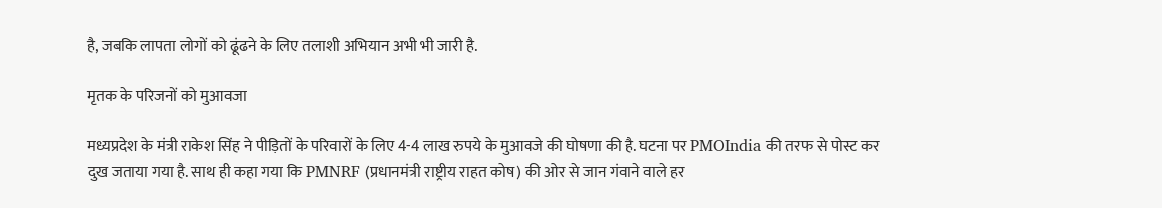है, जबकि लापता लोगों को ढूंढने के लिए तलाशी अभियान अभी भी जारी है.

मृतक के परिजनों को मुआवजा

मध्यप्रदेश के मंत्री राकेश सिंह ने पीड़ितों के परिवारों के लिए 4-4 लाख रुपये के मुआवजे की घोषणा की है. घटना पर PMOIndia की तरफ से पोस्ट कर दुख जताया गया है. साथ ही कहा गया कि PMNRF (प्रधानमंत्री राष्ट्रीय राहत कोष) की ओर से जान गंवाने वाले हर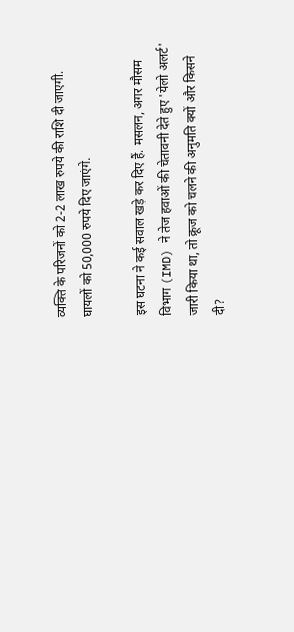व्यक्ति के परिजनों को 2-2 लाख रुपये की राशि दी जाएगी. घायलों को 50,000 रुपये दिए जाएंगे.

इस घटना ने कई सवाल खड़े कर दिए हैं. मसलन, अगर मौसम विभाग (IMD) ने तेज हवाओं की चेतावनी देते हुए 'येलो अलर्ट' जारी किया था, तो क्रूज को चलने की अनुमति क्यों और किसने दी?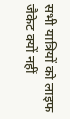सभी यात्रियों को लाइफ जैकेट क्यों नहीं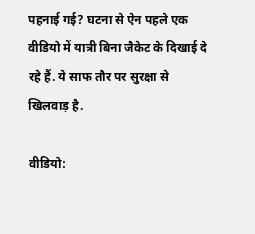पहनाई गई? घटना से ऐन पहले एक वीडियो में यात्री बिना जैकेट के दिखाई दे रहे हैं. ये साफ तौर पर सुरक्षा से खिलवाड़ है.

वीडियो: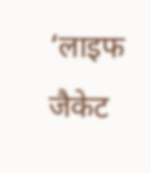‘लाइफ जैकेट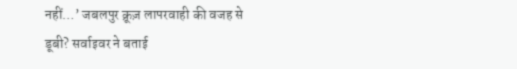नहीं…’ जबलपुर क्रूज़ लापरवाही की वजह से डूबी? सर्वाइवर ने बताई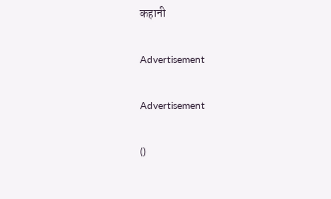कहानी

Advertisement

Advertisement

()